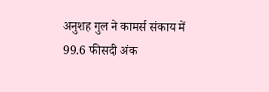अनुशह गुल ने कामर्स संकाय में 99.6 फीसदी अंक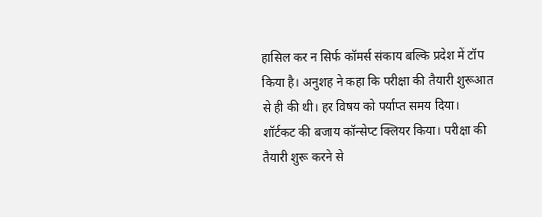हासिल कर न सिर्फ कॉमर्स संकाय बल्कि प्रदेश में टॉप किया है। अनुशह ने कहा कि परीक्षा की तैयारी शुरूआत से ही की थी। हर विषय को पर्याप्त समय दिया। शॉर्टकट की बजाय कॉन्सेप्ट क्लियर किया। परीक्षा की तैयारी शुरू करने से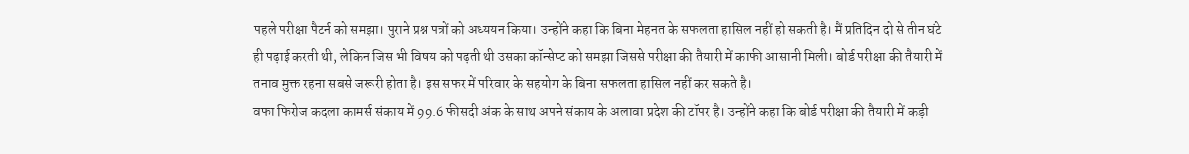पहले परीक्षा पैटर्न को समझा। पुराने प्रश्न पत्रों को अध्ययन किया। उन्होंने कहा कि बिना मेहनत के सफलता हासिल नहीं हो सकती है। मैं प्रतिदिन दो से तीन घंटे ही पढ़ाई करती थी, लेकिन जिस भी विषय को पढ़ती थी उसका कॉन्सेप्ट को समझा जिससे परीक्षा की तैयारी में काफी आसानी मिली। बोर्ड परीक्षा की तैयारी में तनाव मुक्त रहना सबसे जरूरी होता है। इस सफर में परिवार के सहयोग के बिना सफलता हासिल नहीं कर सकते है।
वफा फिरोज कदला कामर्स संकाय में 99.6 फीसदी अंक के साथ अपने संकाय के अलावा प्रदेश की टॉपर है। उन्होंने कहा कि बोर्ड परीक्षा की तैयारी में कड़ी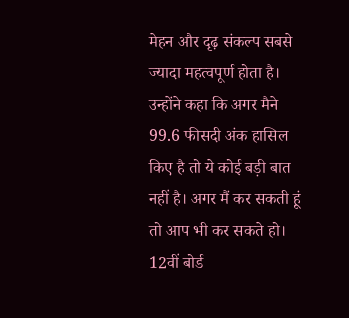मेहन और दृढ़ संकल्प सबसे ज्यादा महत्वपूर्ण होता है। उन्होंने कहा कि अगर मैने 99.6 फीसदी अंक हासिल किए है तो ये कोई बड़ी बात नहीं है। अगर मैं कर सकती हूं तो आप भी कर सकते हो। 12वीं बोर्ड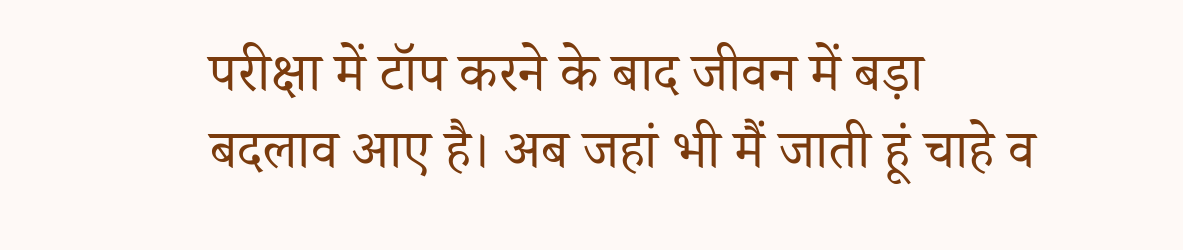परीक्षा में टॉप करने के बाद जीवन में बड़ा बदलाव आए है। अब जहां भी मैं जाती हूं चाहे व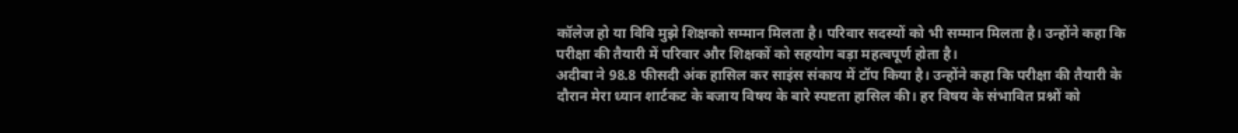कॉलेज हो या विवि मुझे शिक्षको सम्मान मिलता है। परिवार सदस्यों को भी सम्मान मिलता है। उन्होंने कहा कि परीक्षा की तैयारी में परिवार और शिक्षकों को सहयोग बड़ा महत्वपूर्ण होता है।
अदीबा ने 98.8 फीसदी अंक हासिल कर साइंस संकाय में टॉप किया है। उन्होंने कहा कि परीक्षा की तैयारी के दौरान मेरा ध्यान शार्टकट के बजाय विषय के बारे स्पष्टता हासिल की। हर विषय के संभावित प्रश्नों को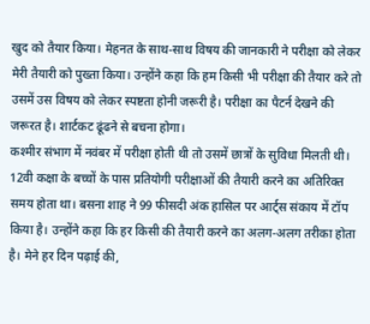खुद को तैयार किया। मेहनत के साथ-साथ विषय की जानकारी ने परीक्षा को लेकर मेरी तैयारी को पुख्ता किया। उन्होंने कहा कि हम किसी भी परीक्षा की तैयार करे तो उसमें उस विषय को लेकर स्पष्टता होनी जरूरी है। परीक्षा का पैटर्न देखने की जरूरत है। शार्टकट ढूंढने से बचना होगा।
कश्मीर संभाग में नवंबर में परीक्षा होती थी तो उसमें छात्रों के सुविधा मिलती थी। 12वी कक्षा के बच्चों के पास प्रतियोगी परीक्षाओं की तैयारी करने का अतिरिक्त समय होता था। बसना शाह ने 99 फीसदी अंक हासिल पर आर्ट्स संकाय में टॉप किया है। उन्होंने कहा कि हर किसी की तैयारी करने का अलग-अलग तरीका होता है। मेने हर दिन पढ़ाई की,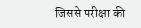जिससे परीक्षा की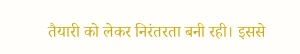तैयारी को लेकर निरंतरता बनी रही। इससे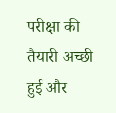परीक्षा की तैयारी अच्छी हुई और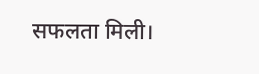सफलता मिली।